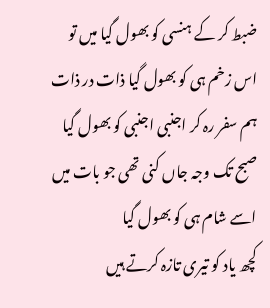ضبط کر کے ہنسی کو بھول گیا میں تو اس زخم ہی کو بھول گیا ذات در ذات ہم سفر رہ کر اجنبی اجنبی کو بھول گیا صبح تک وجہ جاں کنی تھی جو بات میں اسے شام ہی کو بھول گیا
کچھ یاد کو تیری تازہ کرتے ہیں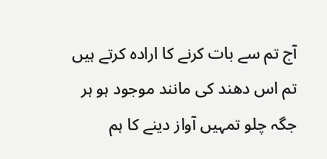آج تم سے بات کرنے کا ارادہ کرتے ہیں تم اس دھند کی مانند موجود ہو ہر جگہ چلو تمہیں آواز دینے کا ہم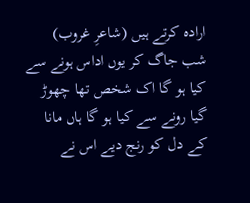ارادہ کرتے ہیں (شاعرِ غروب)
شب جاگ کر یوں اداس ہونے سے کیا ہو گا اک شخص تھا چھوڑ گیا رونے سے کیا ہو گا ہاں مانا کے دل کو رنج دیے اس نے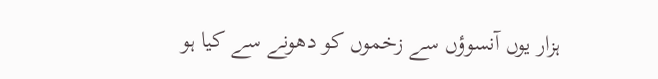ہزار یوں آنسوؤں سے زخموں کو دھونے سے کیا ہو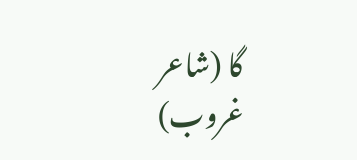گا (شاعر غروب)